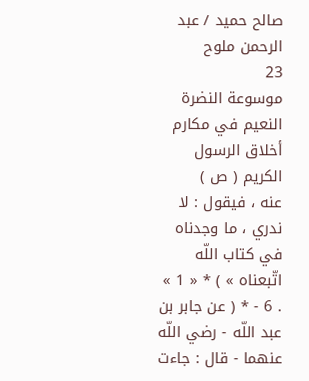صالح حميد / عبد الرحمن ملوح
23
موسوعة النضرة النعيم في مكارم أخلاق الرسول الكريم ( ص )
عنه ، فيقول : لا ندري ، ما وجدناه في كتاب اللّه اتّبعناه » ) * « 1 » . 6 - * ( عن جابر بن عبد اللّه - رضي اللّه عنهما - قال : جاءت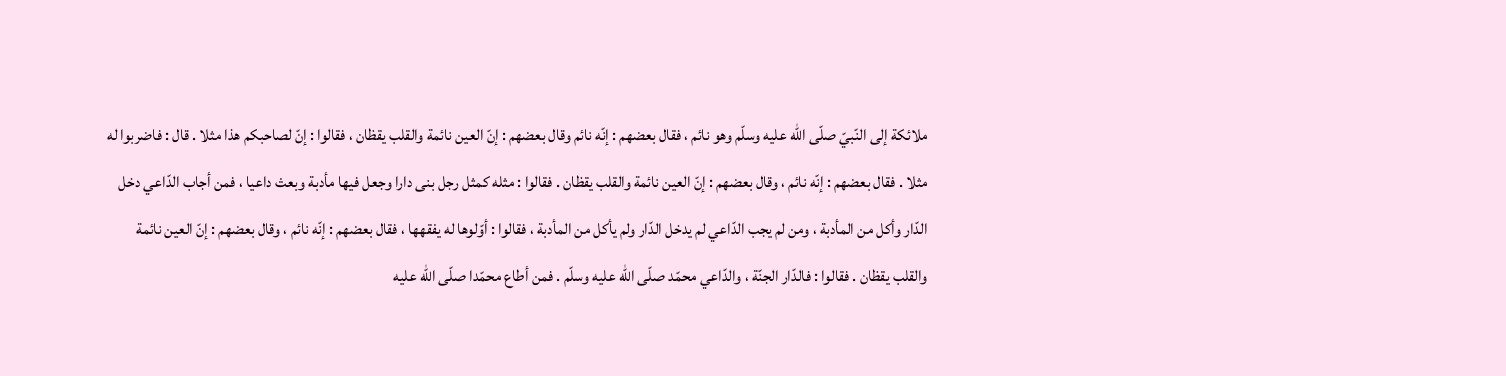ملائكة إلى النّبيّ صلّى اللّه عليه وسلّم وهو نائم ، فقال بعضهم : إنّه نائم وقال بعضهم : إنّ العين نائمة والقلب يقظان ، فقالوا : إنّ لصاحبكم هذا مثلا . قال : فاضربوا له مثلا . فقال بعضهم : إنّه نائم ، وقال بعضهم : إنّ العين نائمة والقلب يقظان . فقالوا : مثله كمثل رجل بنى دارا وجعل فيها مأدبة وبعث داعيا ، فمن أجاب الدّاعي دخل الدّار وأكل من المأدبة ، ومن لم يجب الدّاعي لم يدخل الدّار ولم يأكل من المأدبة ، فقالوا : أوّلوها له يفقهها ، فقال بعضهم : إنّه نائم ، وقال بعضهم : إنّ العين نائمة والقلب يقظان . فقالوا : فالدّار الجنّة ، والدّاعي محمّد صلّى اللّه عليه وسلّم . فمن أطاع محمّدا صلّى اللّه عليه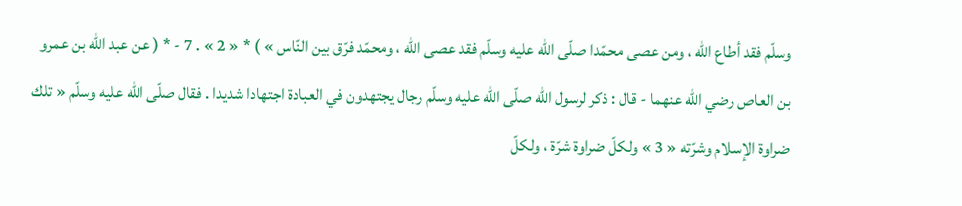وسلّم فقد أطاع اللّه ، ومن عصى محمّدا صلّى اللّه عليه وسلّم فقد عصى اللّه ، ومحمّد فرّق بين النّاس » ) * « 2 » . 7 - * ( عن عبد اللّه بن عمرو بن العاص رضي اللّه عنهما - قال : ذكر لرسول اللّه صلّى اللّه عليه وسلّم رجال يجتهدون في العبادة اجتهادا شديدا . فقال صلّى اللّه عليه وسلّم « تلك ضراوة الإسلام وشرّته « 3 » ولكلّ ضراوة شرّة ، ولكلّ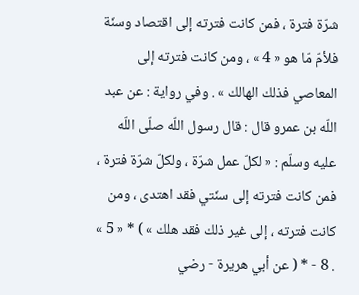شرّة فترة ، فمن كانت فترته إلى اقتصاد وسنّة فلأمّ مّا هو « 4 » ، ومن كانت فترته إلى المعاصي فذلك الهالك » . وفي رواية : عن عبد اللّه بن عمرو قال : قال رسول اللّه صلّى اللّه عليه وسلّم : « لكلّ عمل شرّة ، ولكلّ شرّة فترة ، فمن كانت فترته إلى سنّتي فقد اهتدى ، ومن كانت فترته ، إلى غير ذلك فقد هلك » ) * « 5 » . 8 - * ( عن أبي هريرة - رضي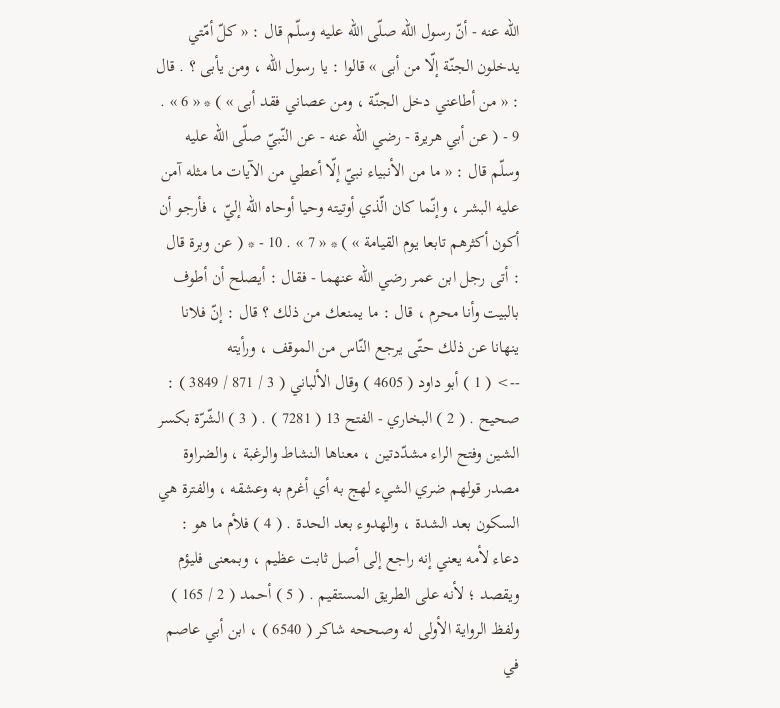اللّه عنه - أنّ رسول اللّه صلّى اللّه عليه وسلّم قال : « كلّ أمّتي يدخلون الجنّة إلّا من أبى » قالوا : يا رسول اللّه ، ومن يأبى ؟ . قال : « من أطاعني دخل الجنّة ، ومن عصاني فقد أبى » ) * « 6 » . 9 - ( عن أبي هريرة - رضي اللّه عنه - عن النّبيّ صلّى اللّه عليه وسلّم قال : « ما من الأنبياء نبيّ إلّا أعطي من الآيات ما مثله آمن عليه البشر ، وإنّما كان الّذي أوتيته وحيا أوحاه اللّه إليّ ، فأرجو أن أكون أكثرهم تابعا يوم القيامة » ) * « 7 » . 10 - * ( عن وبرة قال : أتى رجل ابن عمر رضي اللّه عنهما - فقال : أيصلح أن أطوف بالبيت وأنا محرم ، قال : ما يمنعك من ذلك ؟ قال : إنّ فلانا ينهانا عن ذلك حتّى يرجع النّاس من الموقف ، ورأيته
--> ( 1 ) أبو داود ( 4605 ) وقال الألباني ( 3 / 871 / 3849 ) : صحيح . ( 2 ) البخاري - الفتح 13 ( 7281 ) . ( 3 ) الشّرّة بكسر الشين وفتح الراء مشدّدتين ، معناها النشاط والرغبة ، والضراوة مصدر قولهم ضري الشيء لهج به أي أغرم به وعشقه ، والفترة هي السكون بعد الشدة ، والهدوء بعد الحدة . ( 4 ) فلأم ما هو : دعاء لأمه يعني إنه راجع إلى أصل ثابت عظيم ، وبمعنى فليؤم ويقصد ؛ لأنه على الطريق المستقيم . ( 5 ) أحمد ( 2 / 165 ) ولفظ الرواية الأولى له وصححه شاكر ( 6540 ) ، ابن أبي عاصم في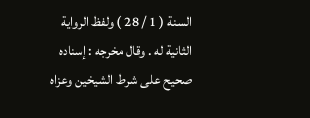السنة ( 1 / 28 ) ولفظ الرواية الثانية له . وقال مخرجه : إسناده صحيح على شرط الشيخين وعزاه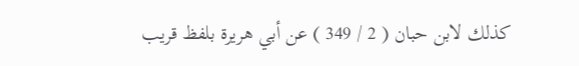كذلك لابن حبان ( 2 / 349 ) عن أبي هريرة بلفظ قريب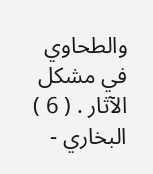والطحاوي في مشكل الآثار . ( 6 ) البخاري -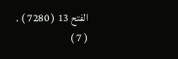الفتح 13 ( 7280 ) . ( 7 )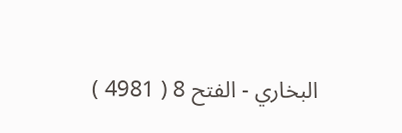البخاري - الفتح 8 ( 4981 )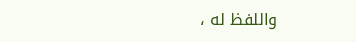واللفظ له ،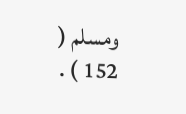ومسلم ( 152 ) .